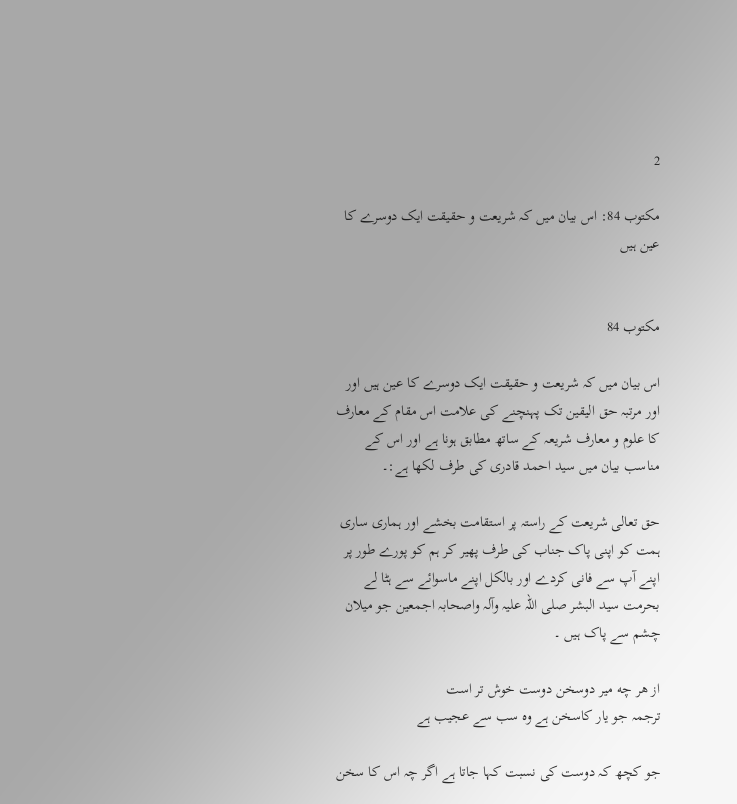2

مکتوب 84: اس بیان میں کہ شریعت و حقیقت ایک دوسرے کا عین ہیں


مکتوب 84

اس بیان میں کہ شریعت و حقیقت ایک دوسرے کا عین ہیں اور اور مرتبہ حق الیقین تک پہنچنے کی علامت اس مقام کے معارف کا علوم و معارف شریعہ کے ساتھ مطابق ہونا ہے اور اس کے مناسب بیان میں سید احمد قادری کی طرف لکھا ہے:۔

حق تعالی شریعت کے راستہ پر استقامت بخشے اور ہماری ساری ہمت کو اپنی پاک جناب کی طرف پھیر کر ہم کو پورے طور پر اپنے آپ سے فانی کردے اور بالکل اپنے ماسوائے سے ہٹا لے بحرمت سید البشر صلی اللہ علیہ وآلہ واصحابہ اجمعین جو میلان چشم سے پاک ہیں ۔

از هر چه میر دوسخن دوست خوش تر است
ترجمہ جو یار کاسخن ہے وہ سب سے عجیب ہے

جو کچھ کہ دوست کی نسبت کہا جاتا ہے اگر چہ اس کا سخن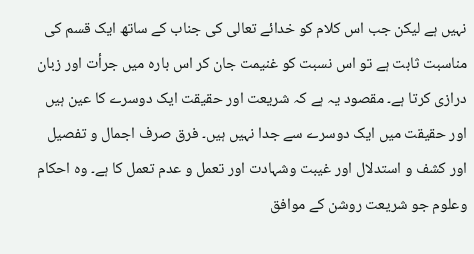نہیں ہے لیکن جب اس کلام کو خدائے تعالی کی جناب کے ساتھ ایک قسم کی مناسبت ثابت ہے تو اس نسبت کو غنیمت جان کر اس بارہ میں جرأت اور زبان درازی کرتا ہے۔ مقصود یہ ہے کہ شریعت اور حقیقت ایک دوسرے کا عین ہیں اور حقیقت میں ایک دوسرے سے جدا نہیں ہیں۔ فرق صرف اجمال و تفصیل اور کشف و استدلال اور غیبت وشہادت اور تعمل و عدم تعمل کا ہے۔ وہ احکام وعلوم جو شریعت روشن کے موافق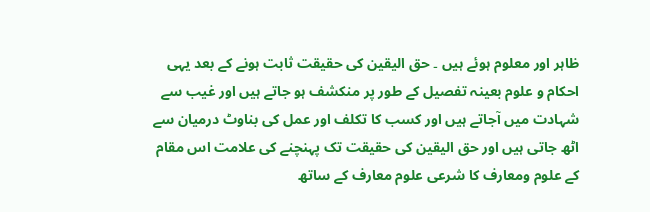ظاہر اور معلوم ہوئے ہیں ۔ حق الیقین کی حقیقت ثابت ہونے کے بعد یہی احکام و علوم بعینہ تفصیل کے طور پر منکشف ہو جاتے ہیں اور غیب سے شہادت میں آجاتے ہیں اور کسب کا تکلف اور عمل کی بناوٹ درمیان سے اٹھ جاتی ہیں اور حق الیقین کی حقیقت تک پہنچنے کی علامت اس مقام کے علوم ومعارف کا شرعی علوم معارف کے ساتھ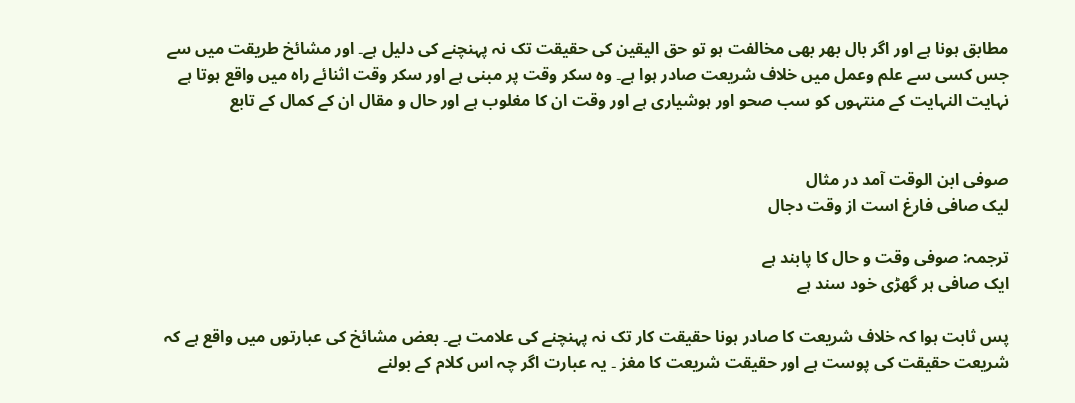مطابق ہونا ہے اور اگر بال بھر بھی مخالفت ہو تو حق الیقین کی حقیقت تک نہ پہنچنے کی دلیل ہے۔ اور مشائخ طریقت میں سے جس کسی سے علم وعمل میں خلاف شریعت صادر ہوا ہے۔ وہ سکر وقت پر مبنی ہے اور سکر وقت اثنائے راہ میں واقع ہوتا ہے نہایت النہایت کے منتہوں کو سب صحو اور ہوشیاری ہے اور وقت ان کا مغلوب ہے اور حال و مقال ان کے کمال کے تابع


صوفی ابن الوقت آمد در مثال
لیک صافی فارغ است از وقت دجال

ترجمہ: صوفی وقت و حال کا پابند ہے
ایک صافی ہر گھڑی خود سند ہے

پس ثابت ہوا کہ خلاف شریعت کا صادر ہونا حقیقت کار تک نہ پہنچنے کی علامت ہے۔ بعض مشائخ کی عبارتوں میں واقع ہے کہ شریعت حقیقت کی پوست ہے اور حقیقت شریعت کا مغز ۔ یہ عبارت اگر چہ اس کلام کے بولنے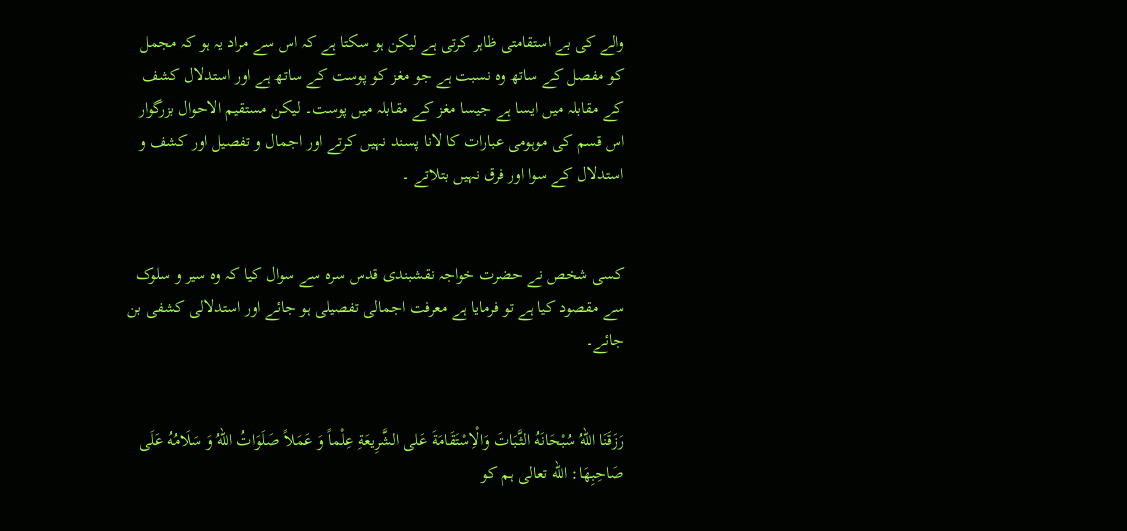والے کی بے استقامتی ظاہر کرتی ہے لیکن ہو سکتا ہے کہ اس سے مراد یہ ہو کہ مجمل کو مفصل کے ساتھ وہ نسبت ہے جو مغز کو پوست کے ساتھ ہے اور استدلال کشف کے مقابلہ میں ایسا ہے جیسا مغز کے مقابلہ میں پوست۔ لیکن مستقیم الاحوال بزرگوار اس قسم کی موہومی عبارات کا لانا پسند نہیں کرتے اور اجمال و تفصیل اور کشف و استدلال کے سوا اور فرق نہیں بتلاتے ۔


کسی شخص نے حضرت خواجہ نقشبندی قدس سرہ سے سوال کیا کہ وہ سیر و سلوک سے مقصود کیا ہے تو فرمایا ہے معرفت اجمالی تفصیلی ہو جائے اور استدلالی کشفی بن جائے۔


رَزَقَنَا اللهُ سُبْحَانَهُ الثَّبَاتَ وَالْاِسْتَقَامَةَ عَلى الشَّرِيعَةِ عِلْماً وَ عَمَلاً صَلَوَاتُ اللهُ وَ سَلَامُهُ عَلَى صَاحِبِهَا: الله تعالی ہم کو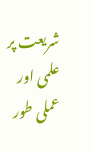شریعت پر علمی اور عملی طور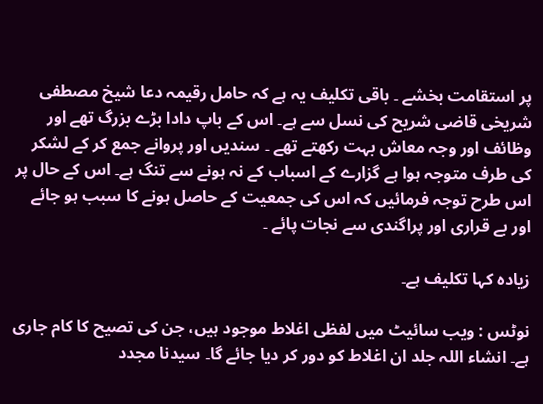پر استقامت بخشے ۔ باقی تکلیف یہ ہے کہ حامل رقیمہ دعا شیخ مصطفی شریخی قاضی شریح کی نسل سے ہے۔ اس کے باپ دادا بڑے بزرگ تھے اور وظائف اور وجہ معاش بہت رکھتے تھے ۔ سندیں اور پروانے جمع کر کے لشکر کی طرف متوجہ ہوا ہے گزارے کے اسباب کے نہ ہونے سے تنگ ہے۔ اس کے حال پر اس طرح توجہ فرمائیں کہ اس کی جمعیت کے حاصل ہونے کا سبب ہو جائے اور بے قراری اور پراگندی سے نجات پائے ۔

زیادہ کہا تکلیف ہے۔

نوٹس : ویب سائیٹ میں لفظی اغلاط موجود ہیں، جن کی تصیح کا کام جاری ہے۔ انشاء اللہ جلد ان اغلاط کو دور کر دیا جائے گا۔ سیدنا مجدد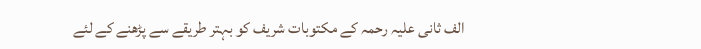الف ثانی علیہ رحمہ کے مکتوبات شریف کو بہتر طریقے سے پڑھنے کے لئے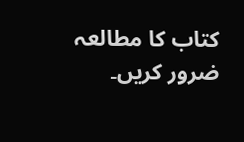کتاب کا مطالعہ ضرور کریں۔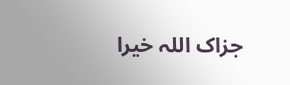جزاک اللہ خیرا